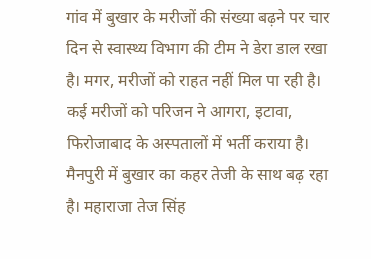गांव में बुखार के मरीजों की संख्या बढ़ने पर चार दिन से स्वास्थ्य विभाग की टीम ने डेरा डाल रखा है। मगर, मरीजों को राहत नहीं मिल पा रही है। कई मरीजों को परिजन ने आगरा, इटावा, फिरोजाबाद के अस्पतालों में भर्ती कराया है।
मैनपुरी में बुखार का कहर तेजी के साथ बढ़ रहा है। महाराजा तेज सिंह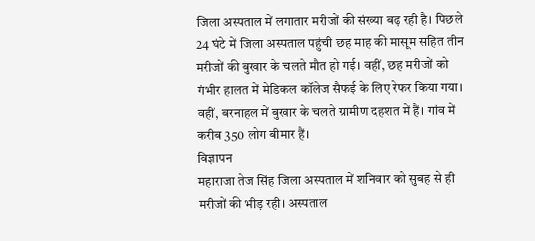जिला अस्पताल में लगातार मरीजों की संख्या बढ़ रही है। पिछले 24 घंटे में जिला अस्पताल पहुंची छह माह की मासूम सहित तीन मरीजों की बुखार के चलते मौत हो गई। वहीं, छह मरीजों को गंभीर हालत में मेडिकल कॉलेज सैफई के लिए रेफर किया गया। वहीं, बरनाहल में बुखार के चलते ग्रामीण दहशत में हैं। गांव में करीब 350 लोग बीमार हैं।
विज्ञापन
महाराजा तेज सिंह जिला अस्पताल में शनिवार को सुबह से ही मरीजों की भीड़ रही। अस्पताल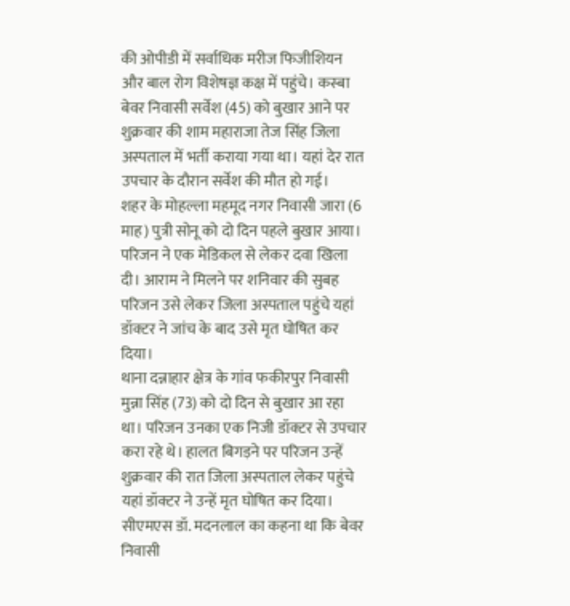की ओपीडी में सर्वाधिक मरीज फिजीशियन और बाल रोग विशेषज्ञ कक्ष में पहुंचे। कस्बा बेवर निवासी सर्वेश (45) को बुखार आने पर शुक्रवार की शाम महाराजा तेज सिंह जिला अस्पताल में भर्ती कराया गया था। यहां देर रात उपचार के दौरान सर्वेश की मौत हो गई।
शहर के मोहल्ला महमूद नगर निवासी जारा (6 माह) पुत्री सोनू को दो दिन पहले बुखार आया। परिजन ने एक मेडिकल से लेकर दवा खिला दी। आराम ने मिलने पर शनिवार की सुबह परिजन उसे लेकर जिला अस्पताल पहुंचे यहां डॉक्टर ने जांच के बाद उसे मृत घोषित कर दिया।
थाना दन्नाहार क्षेत्र के गांव फकीरपुर निवासी मुन्ना सिंह (73) को दो दिन से बुखार आ रहा था। परिजन उनका एक निजी डॉक्टर से उपचार करा रहे थे। हालत बिगड़ने पर परिजन उन्हें शुक्रवार की रात जिला अस्पताल लेकर पहुंचे यहां डॉक्टर ने उन्हें मृत घोषित कर दिया। सीएमएस डॉ. मदनलाल का कहना था कि बेवर निवासी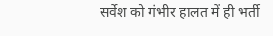सर्वेश को गंभीर हालत में ही भर्ती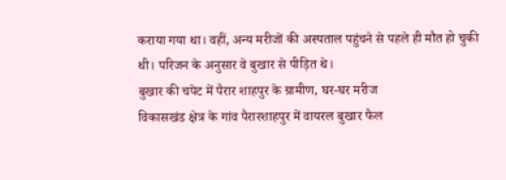कराया गया था। वहीं, अन्य मरीजों की अस्पताल पहुंचने से पहले ही मौत हो चुकी थी। परिजन के अनुसार वे बुखार से पीड़ित थे।
बुखार की चपेट में पैरार शाहपुर के ग्रामीण, घर-घर मरीज
विकासखंड क्षेत्र के गांव पैरारशाहपुर में वायरल बुखार फैल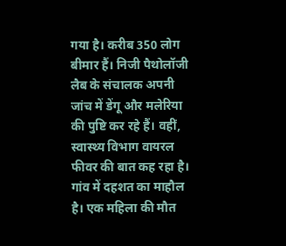गया है। करीब 350 लोग बीमार हैं। निजी पैथोलॉजी लैब के संचालक अपनी जांच में डेंगू और मलेरिया की पुष्टि कर रहे हैं। वहीं, स्वास्थ्य विभाग वायरल फीवर की बात कह रहा है। गांव में दहशत का माहौल है। एक महिला की मौत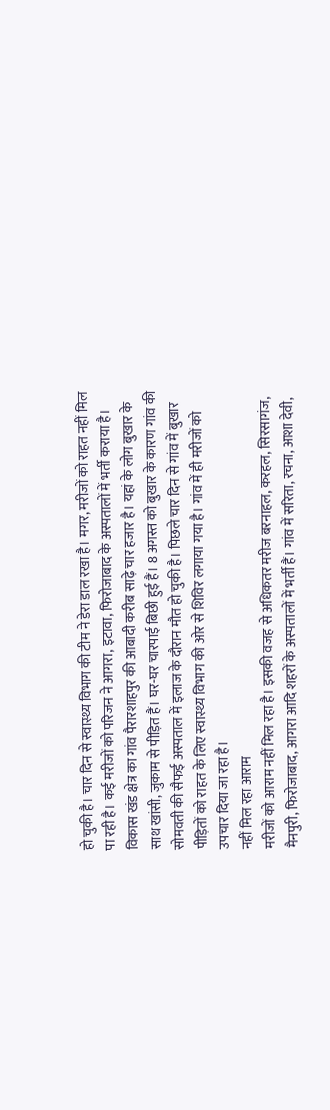हो चुकी है। चार दिन से स्वास्थ्य विभाग की टीम ने डेरा डाल रखा है। मगर, मरीजों को राहत नहीं मिल पा रही है। कई मरीजों को परिजन ने आगरा, इटावा, फिरोजाबाद के अस्पतालों में भर्ती कराया है।
विकास खंड क्षेत्र का गांव पैरारशाहपुर की आबादी करीब साढ़े चार हजार है। यहां के लोग बुखार के साथ खांसी, जुकाम से पीड़ित हैं। घर-घर चारपाई बिछी हुई हैं। 8 अगस्त को बुखार के कारण गांव की सोमवती की सैफई अस्पताल में इलाज के दौरान मौत हो चुकी है। पिछले चार दिन से गांव में बुखार पीड़ितों को राहत के लिए स्वास्थ्य विभाग की ओर से शिविर लगाया गया है। गांव में ही मरीजों को उपचार दिया जा रहा है।
नहीं मिल रहा आराम
मरीजों को आराम नहीं मिल रहा है। इसकी वजह से अधिकतर मरीज बरनाहल, करहल, सिरसागंज, मैनपुरी, फिरोजाबाद, आगरा आदि शहरों के अस्पतालों में भर्ती हैं। गांव में सरिता, रचना, आशा देवी,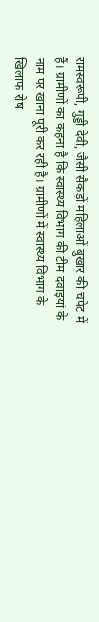रामस्वरूपी, गुड्डी देवी, जैसी सैकड़ों महिलाओं बुखार की चपेट में हैं। ग्रामीणों का कहना है कि स्वास्थ्य विभाग की टीम दवाइयां के नाम पर खाना पूरी कर रही है। ग्रामीणों में स्वास्थ्य विभाग के खिलाफ रोष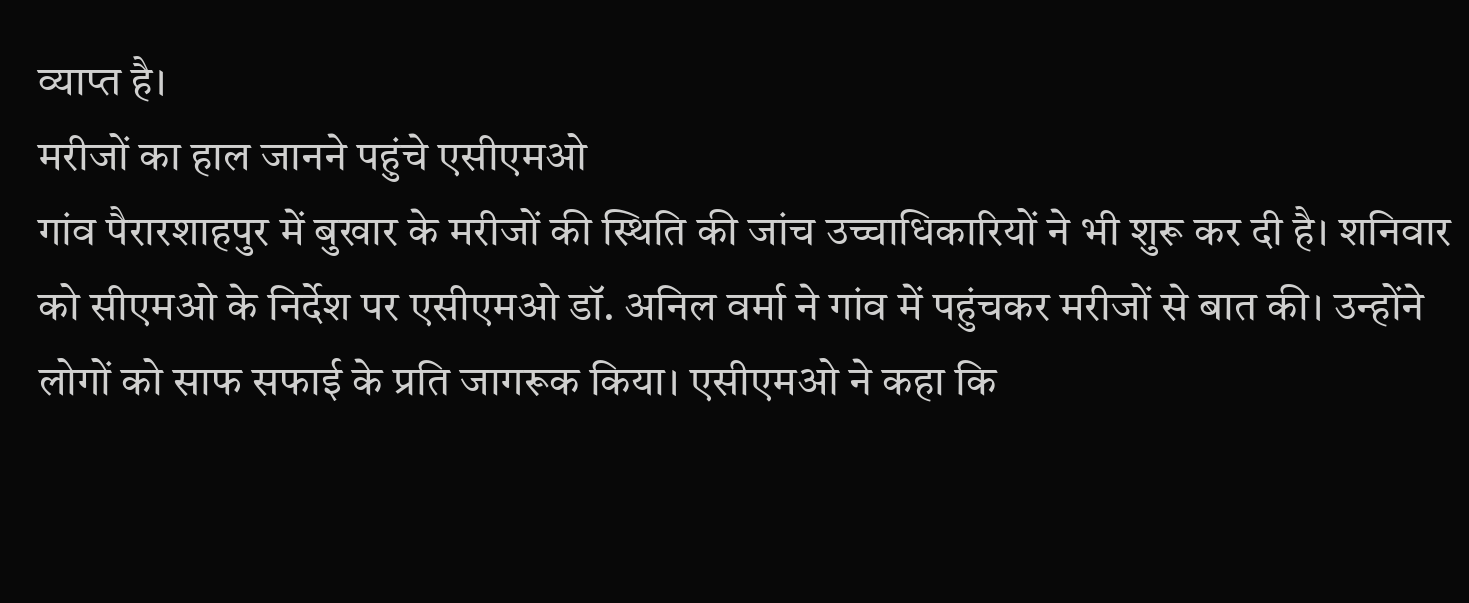व्याप्त है।
मरीजों का हाल जानने पहुंचे एसीएमओ
गांव पैरारशाहपुर में बुखार के मरीजों की स्थिति की जांच उच्चाधिकारियों ने भी शुरू कर दी है। शनिवार को सीएमओ के निर्देश पर एसीएमओ डॉ. अनिल वर्मा ने गांव में पहुंचकर मरीजों से बात की। उन्होंने लोगों को साफ सफाई के प्रति जागरूक किया। एसीएमओ ने कहा कि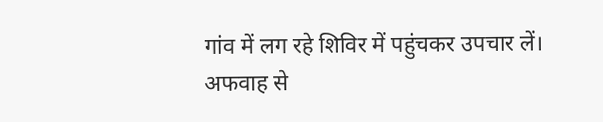गांव में लग रहे शिविर में पहुंचकर उपचार लें। अफवाह से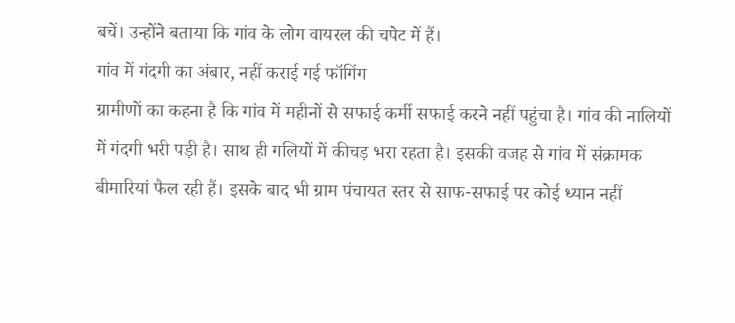बचें। उन्होंने बताया कि गांव के लोग वायरल की चपेट में हैं।
गांव में गंदगी का अंबार, नहीं कराई गई फॉगिंग
ग्रामीणों का कहना है कि गांव में महीनों से सफाई कर्मी सफाई करने नहीं पहुंचा है। गांव की नालियों में गंदगी भरी पड़ी है। साथ ही गलियों में कीचड़ भरा रहता है। इसकी वजह से गांव में संक्रामक बीमारियां फैल रही हैं। इसके बाद भी ग्राम पंचायत स्तर से साफ-सफाई पर कोई ध्यान नहीं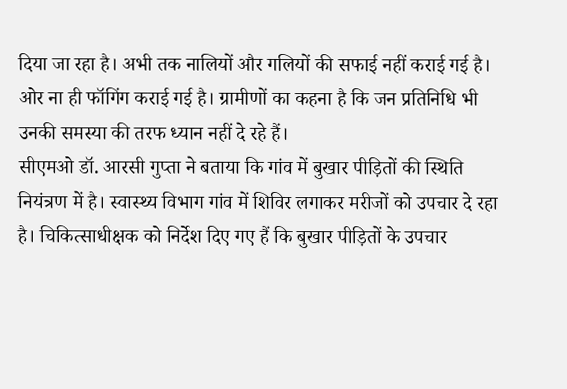दिया जा रहा है। अभी तक नालियों और गलियों की सफाई नहीं कराई गई है। ओर ना ही फॉगिंग कराई गई है। ग्रामीणों का कहना है कि जन प्रतिनिधि भी उनकी समस्या की तरफ ध्यान नहीं दे रहे हैं।
सीएमओ डॉ. आरसी गुप्ता ने बताया कि गांव में बुखार पीड़ितों की स्थिति नियंत्रण में है। स्वास्थ्य विभाग गांव में शिविर लगाकर मरीजों को उपचार दे रहा है। चिकित्साधीक्षक को निर्देश दिए गए हैं कि बुखार पीड़ितों के उपचार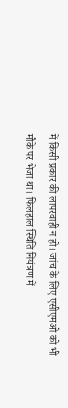में किसी प्रकार की लापरवाही न हो। जांच के लिए एसीएमओ को भी मौके पर भेजा था। फिलहाल स्थिति नियंत्रण में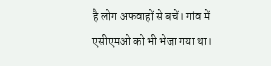है लोग अफवाहों से बचें। गांव में एसीएमओ को भी भेजा गया था।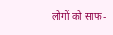लोगों को साफ-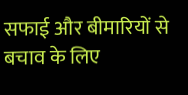सफाई और बीमारियों से बचाव के लिए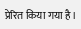प्रेरित किया गया है।